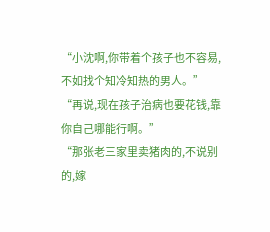“小沈啊,你带着个孩子也不容易,不如找个知冷知热的男人。”
“再说,现在孩子治病也要花钱,靠你自己哪能行啊。”
“那张老三家里卖猪肉的,不说别的,嫁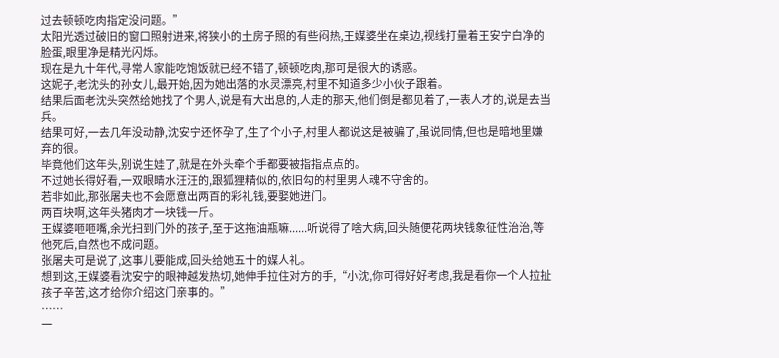过去顿顿吃肉指定没问题。”
太阳光透过破旧的窗口照射进来,将狭小的土房子照的有些闷热,王媒婆坐在桌边,视线打量着王安宁白净的脸蛋,眼里净是精光闪烁。
现在是九十年代,寻常人家能吃饱饭就已经不错了,顿顿吃肉,那可是很大的诱惑。
这妮子,老沈头的孙女儿,最开始,因为她出落的水灵漂亮,村里不知道多少小伙子跟着。
结果后面老沈头突然给她找了个男人,说是有大出息的,人走的那天,他们倒是都见着了,一表人才的,说是去当兵。
结果可好,一去几年没动静,沈安宁还怀孕了,生了个小子,村里人都说这是被骗了,虽说同情,但也是暗地里嫌弃的很。
毕竟他们这年头,别说生娃了,就是在外头牵个手都要被指指点点的。
不过她长得好看,一双眼睛水汪汪的,跟狐狸精似的,依旧勾的村里男人魂不守舍的。
若非如此,那张屠夫也不会愿意出两百的彩礼钱,要娶她进门。
两百块啊,这年头猪肉才一块钱一斤。
王媒婆咂咂嘴,余光扫到门外的孩子,至于这拖油瓶嘛......听说得了啥大病,回头随便花两块钱象征性治治,等他死后,自然也不成问题。
张屠夫可是说了,这事儿要能成,回头给她五十的媒人礼。
想到这,王媒婆看沈安宁的眼神越发热切,她伸手拉住对方的手,“小沈,你可得好好考虑,我是看你一个人拉扯孩子辛苦,这才给你介绍这门亲事的。”
……
一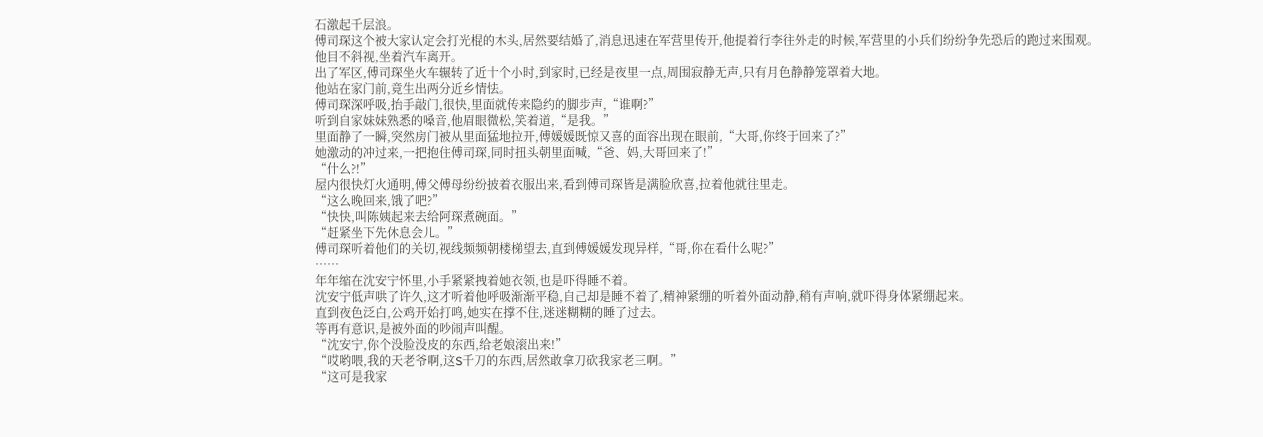石激起千层浪。
傅司琛这个被大家认定会打光棍的木头,居然要结婚了,消息迅速在军营里传开,他提着行李往外走的时候,军营里的小兵们纷纷争先恐后的跑过来围观。
他目不斜视,坐着汽车离开。
出了军区,傅司琛坐火车辗转了近十个小时,到家时,已经是夜里一点,周围寂静无声,只有月色静静笼罩着大地。
他站在家门前,竟生出两分近乡情怯。
傅司琛深呼吸,抬手敲门,很快,里面就传来隐约的脚步声,“谁啊?”
听到自家妹妹熟悉的嗓音,他眉眼微松,笑着道,“是我。”
里面静了一瞬,突然房门被从里面猛地拉开,傅媛媛既惊又喜的面容出现在眼前,“大哥,你终于回来了?”
她激动的冲过来,一把抱住傅司琛,同时扭头朝里面喊,“爸、妈,大哥回来了!”
“什么?!”
屋内很快灯火通明,傅父傅母纷纷披着衣服出来,看到傅司琛皆是满脸欣喜,拉着他就往里走。
“这么晚回来,饿了吧?”
“快快,叫陈姨起来去给阿琛煮碗面。”
“赶紧坐下先休息会儿。”
傅司琛听着他们的关切,视线频频朝楼梯望去,直到傅媛媛发现异样,“哥,你在看什么呢?”
……
年年缩在沈安宁怀里,小手紧紧拽着她衣领,也是吓得睡不着。
沈安宁低声哄了许久,这才听着他呼吸渐渐平稳,自己却是睡不着了,精神紧绷的听着外面动静,稍有声响,就吓得身体紧绷起来。
直到夜色泛白,公鸡开始打鸣,她实在撑不住,迷迷糊糊的睡了过去。
等再有意识,是被外面的吵闹声叫醒。
“沈安宁,你个没脸没皮的东西,给老娘滚出来!”
“哎哟喂,我的天老爷啊,这S千刀的东西,居然敢拿刀砍我家老三啊。”
“这可是我家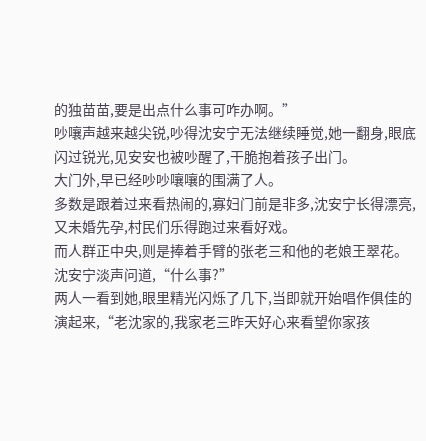的独苗苗,要是出点什么事可咋办啊。”
吵嚷声越来越尖锐,吵得沈安宁无法继续睡觉,她一翻身,眼底闪过锐光,见安安也被吵醒了,干脆抱着孩子出门。
大门外,早已经吵吵嚷嚷的围满了人。
多数是跟着过来看热闹的,寡妇门前是非多,沈安宁长得漂亮,又未婚先孕,村民们乐得跑过来看好戏。
而人群正中央,则是捧着手臂的张老三和他的老娘王翠花。
沈安宁淡声问道,“什么事?”
两人一看到她,眼里精光闪烁了几下,当即就开始唱作俱佳的演起来,“老沈家的,我家老三昨天好心来看望你家孩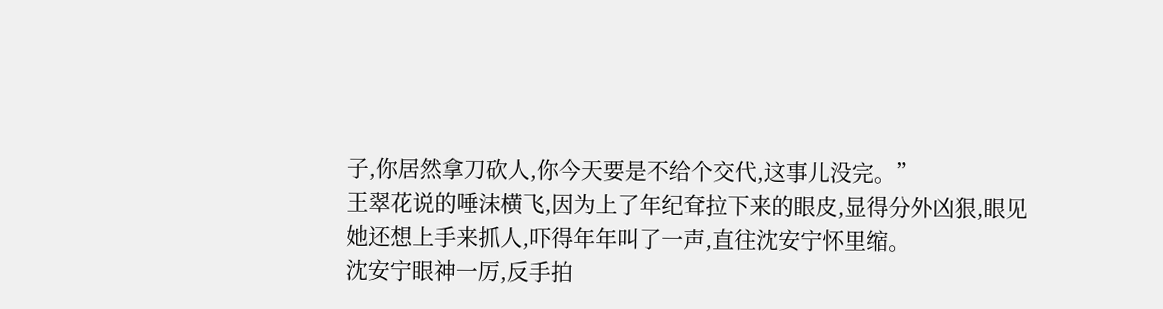子,你居然拿刀砍人,你今天要是不给个交代,这事儿没完。”
王翠花说的唾沫横飞,因为上了年纪耷拉下来的眼皮,显得分外凶狠,眼见她还想上手来抓人,吓得年年叫了一声,直往沈安宁怀里缩。
沈安宁眼神一厉,反手拍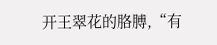开王翠花的胳膊,“有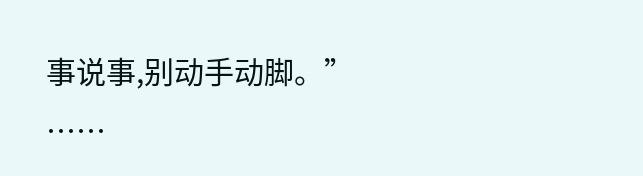事说事,别动手动脚。”
……